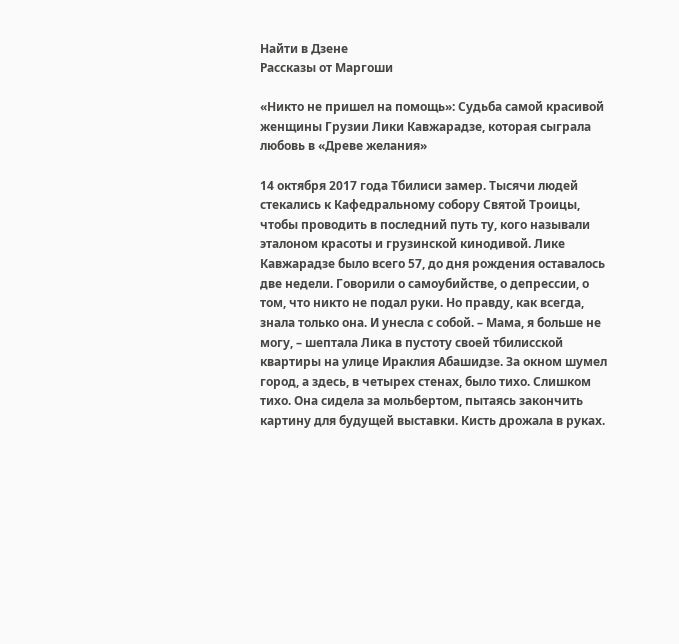Найти в Дзене
Рассказы от Маргоши

«Никто не пришел на помощь»: Судьба самой красивой женщины Грузии Лики Кавжарадзе, которая сыграла любовь в «Древе желания»

14 октября 2017 года Тбилиси замер. Тысячи людей стекались к Кафедральному собору Святой Троицы, чтобы проводить в последний путь ту, кого называли эталоном красоты и грузинской кинодивой. Лике Кавжарадзе было всего 57, до дня рождения оставалось две недели. Говорили о самоубийстве, о депрессии, о том, что никто не подал руки. Но правду, как всегда, знала только она. И унесла с собой. – Мама, я больше не могу, – шептала Лика в пустоту своей тбилисской квартиры на улице Ираклия Абашидзе. За окном шумел город, а здесь, в четырех стенах, было тихо. Слишком тихо. Она сидела за мольбертом, пытаясь закончить картину для будущей выставки. Кисть дрожала в руках.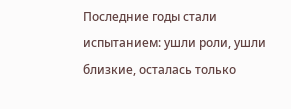Последние годы стали испытанием: ушли роли, ушли близкие, осталась только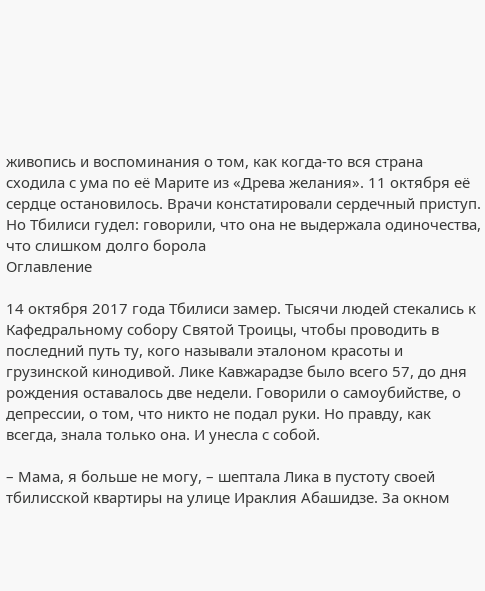живопись и воспоминания о том, как когда-то вся страна сходила с ума по её Марите из «Древа желания». 11 октября её сердце остановилось. Врачи констатировали сердечный приступ. Но Тбилиси гудел: говорили, что она не выдержала одиночества, что слишком долго борола
Оглавление

14 октября 2017 года Тбилиси замер. Тысячи людей стекались к Кафедральному собору Святой Троицы, чтобы проводить в последний путь ту, кого называли эталоном красоты и грузинской кинодивой. Лике Кавжарадзе было всего 57, до дня рождения оставалось две недели. Говорили о самоубийстве, о депрессии, о том, что никто не подал руки. Но правду, как всегда, знала только она. И унесла с собой.

– Мама, я больше не могу, – шептала Лика в пустоту своей тбилисской квартиры на улице Ираклия Абашидзе. За окном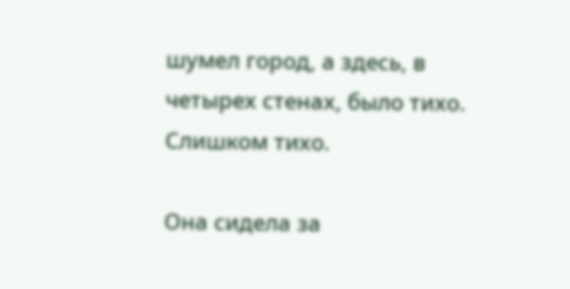шумел город, а здесь, в четырех стенах, было тихо. Слишком тихо.

Она сидела за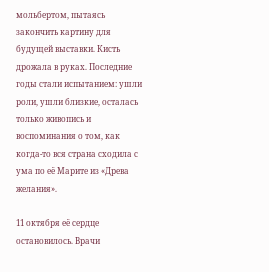мольбертом, пытаясь закончить картину для будущей выставки. Кисть дрожала в руках. Последние годы стали испытанием: ушли роли, ушли близкие, осталась только живопись и воспоминания о том, как когда-то вся страна сходила с ума по её Марите из «Древа желания».

11 октября её сердце остановилось. Врачи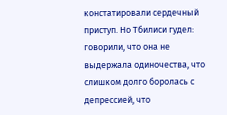констатировали сердечный приступ. Но Тбилиси гудел: говорили, что она не выдержала одиночества, что слишком долго боролась с депрессией, что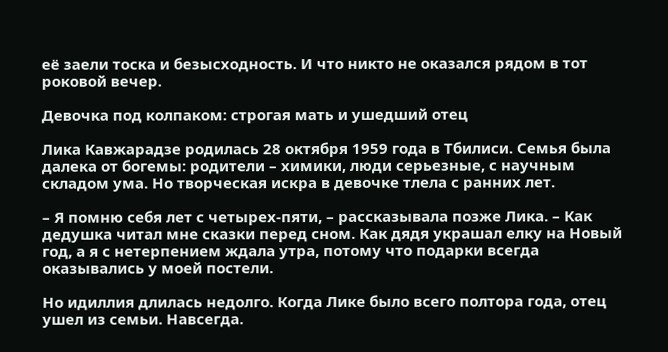её заели тоска и безысходность. И что никто не оказался рядом в тот роковой вечер.

Девочка под колпаком: строгая мать и ушедший отец

Лика Кавжарадзе родилась 28 октября 1959 года в Тбилиси. Семья была далека от богемы: родители – химики, люди серьезные, с научным складом ума. Но творческая искра в девочке тлела с ранних лет.

– Я помню себя лет с четырех-пяти, – рассказывала позже Лика. – Как дедушка читал мне сказки перед сном. Как дядя украшал елку на Новый год, а я с нетерпением ждала утра, потому что подарки всегда оказывались у моей постели.

Но идиллия длилась недолго. Когда Лике было всего полтора года, отец ушел из семьи. Навсегда.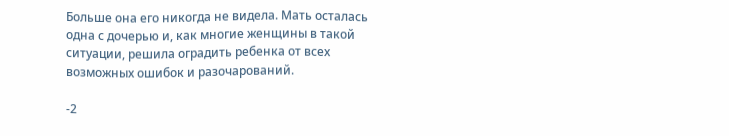Больше она его никогда не видела. Мать осталась одна с дочерью и, как многие женщины в такой ситуации, решила оградить ребенка от всех возможных ошибок и разочарований.

-2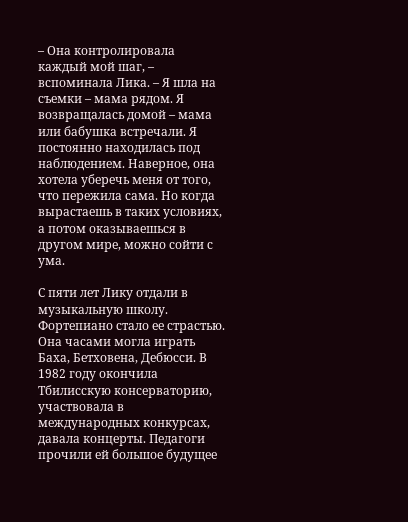– Она контролировала каждый мой шаг, – вспоминала Лика. – Я шла на съемки – мама рядом. Я возвращалась домой – мама или бабушка встречали. Я постоянно находилась под наблюдением. Наверное, она хотела уберечь меня от того, что пережила сама. Но когда вырастаешь в таких условиях, а потом оказываешься в другом мире, можно сойти с ума.

С пяти лет Лику отдали в музыкальную школу. Фортепиано стало ее страстью. Она часами могла играть Баха, Бетховена, Дебюсси. В 1982 году окончила Тбилисскую консерваторию, участвовала в международных конкурсах, давала концерты. Педагоги прочили ей большое будущее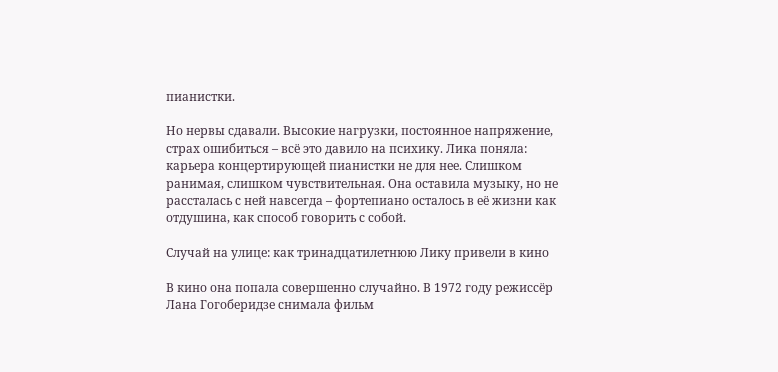пианистки.

Но нервы сдавали. Высокие нагрузки, постоянное напряжение, страх ошибиться – всё это давило на психику. Лика поняла: карьера концертирующей пианистки не для нее. Слишком ранимая, слишком чувствительная. Она оставила музыку, но не рассталась с ней навсегда – фортепиано осталось в её жизни как отдушина, как способ говорить с собой.

Случай на улице: как тринадцатилетнюю Лику привели в кино

В кино она попала совершенно случайно. В 1972 году режиссёр Лана Гогоберидзе снимала фильм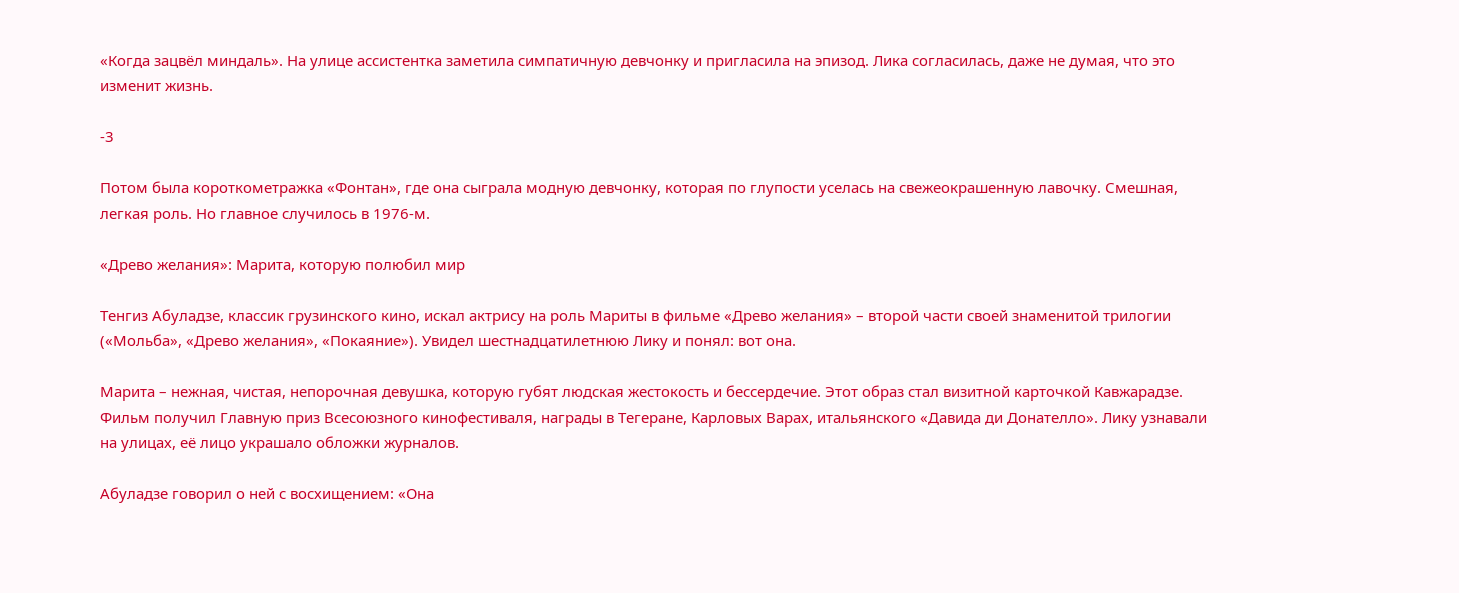«Когда зацвёл миндаль». На улице ассистентка заметила симпатичную девчонку и пригласила на эпизод. Лика согласилась, даже не думая, что это изменит жизнь.

-3

Потом была короткометражка «Фонтан», где она сыграла модную девчонку, которая по глупости уселась на свежеокрашенную лавочку. Смешная, легкая роль. Но главное случилось в 1976-м.

«Древо желания»: Марита, которую полюбил мир

Тенгиз Абуладзе, классик грузинского кино, искал актрису на роль Мариты в фильме «Древо желания» – второй части своей знаменитой трилогии («Мольба», «Древо желания», «Покаяние»). Увидел шестнадцатилетнюю Лику и понял: вот она.

Марита – нежная, чистая, непорочная девушка, которую губят людская жестокость и бессердечие. Этот образ стал визитной карточкой Кавжарадзе. Фильм получил Главную приз Всесоюзного кинофестиваля, награды в Тегеране, Карловых Варах, итальянского «Давида ди Донателло». Лику узнавали на улицах, её лицо украшало обложки журналов.

Абуладзе говорил о ней с восхищением: «Она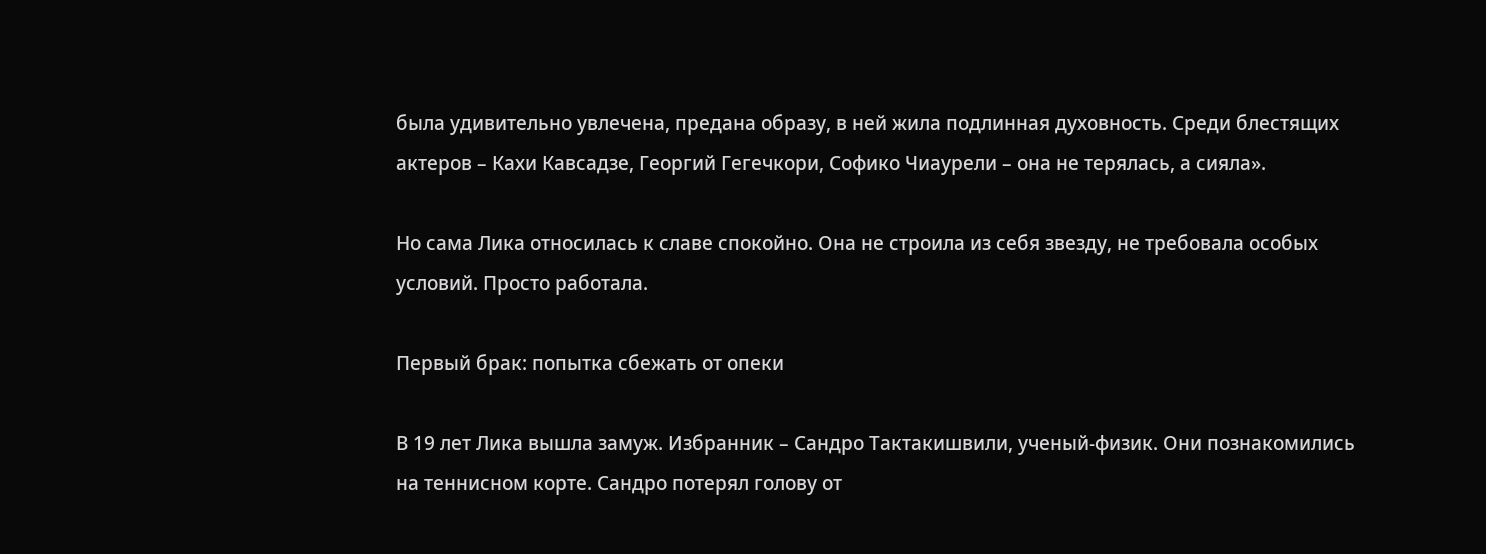была удивительно увлечена, предана образу, в ней жила подлинная духовность. Среди блестящих актеров – Кахи Кавсадзе, Георгий Гегечкори, Софико Чиаурели – она не терялась, а сияла».

Но сама Лика относилась к славе спокойно. Она не строила из себя звезду, не требовала особых условий. Просто работала.

Первый брак: попытка сбежать от опеки

В 19 лет Лика вышла замуж. Избранник – Сандро Тактакишвили, ученый-физик. Они познакомились на теннисном корте. Сандро потерял голову от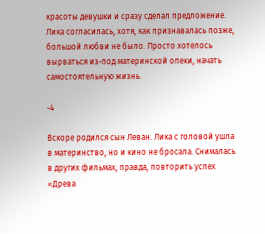красоты девушки и сразу сделал предложение. Лика согласилась, хотя, как признавалась позже, большой любви не было. Просто хотелось вырваться из-под материнской опеки, начать самостоятельную жизнь.

-4

Вскоре родился сын Леван. Лика с головой ушла в материнство, но и кино не бросала. Снималась в других фильмах, правда, повторить успех «Древа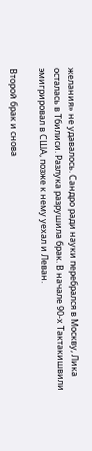желания» не удавалось. Сандро ради науки перебрался в Москву, Лика осталась в Тбилиси. Разлука разрушила брак. В начале 90-х Тактакишвили эмигрировал в США, позже к нему уехал и Леван.

Второй брак и снова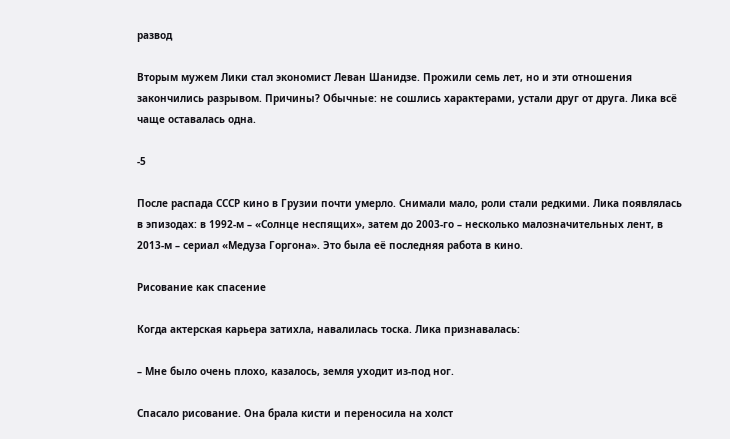развод

Вторым мужем Лики стал экономист Леван Шанидзе. Прожили семь лет, но и эти отношения закончились разрывом. Причины? Обычные: не сошлись характерами, устали друг от друга. Лика всё чаще оставалась одна.

-5

После распада СССР кино в Грузии почти умерло. Снимали мало, роли стали редкими. Лика появлялась в эпизодах: в 1992-м – «Солнце неспящих», затем до 2003-го – несколько малозначительных лент, в 2013-м – сериал «Медуза Горгона». Это была её последняя работа в кино.

Рисование как спасение

Когда актерская карьера затихла, навалилась тоска. Лика признавалась:

– Мне было очень плохо, казалось, земля уходит из-под ног.

Спасало рисование. Она брала кисти и переносила на холст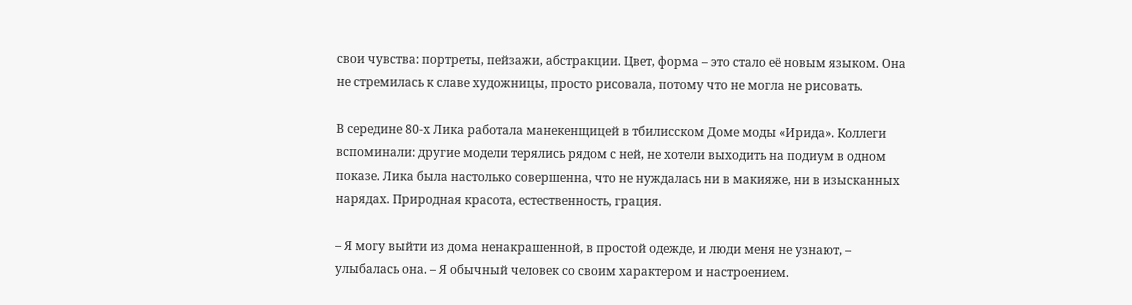свои чувства: портреты, пейзажи, абстракции. Цвет, форма – это стало её новым языком. Она не стремилась к славе художницы, просто рисовала, потому что не могла не рисовать.

В середине 80-х Лика работала манекенщицей в тбилисском Доме моды «Ирида». Коллеги вспоминали: другие модели терялись рядом с ней, не хотели выходить на подиум в одном показе. Лика была настолько совершенна, что не нуждалась ни в макияже, ни в изысканных нарядах. Природная красота, естественность, грация.

– Я могу выйти из дома ненакрашенной, в простой одежде, и люди меня не узнают, – улыбалась она. – Я обычный человек со своим характером и настроением.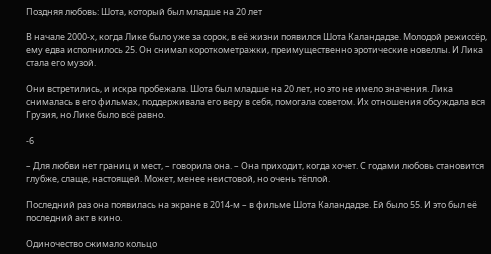Поздняя любовь: Шота, который был младше на 20 лет

В начале 2000-х, когда Лике было уже за сорок, в её жизни появился Шота Каландадзе. Молодой режиссёр, ему едва исполнилось 25. Он снимал короткометражки, преимущественно эротические новеллы. И Лика стала его музой.

Они встретились, и искра пробежала. Шота был младше на 20 лет, но это не имело значения. Лика снималась в его фильмах, поддерживала его веру в себя, помогала советом. Их отношения обсуждала вся Грузия, но Лике было всё равно.

-6

– Для любви нет границ и мест, – говорила она. – Она приходит, когда хочет. С годами любовь становится глубже, слаще, настоящей. Может, менее неистовой, но очень тёплой.

Последний раз она появилась на экране в 2014-м – в фильме Шота Каландадзе. Ей было 55. И это был её последний акт в кино.

Одиночество сжимало кольцо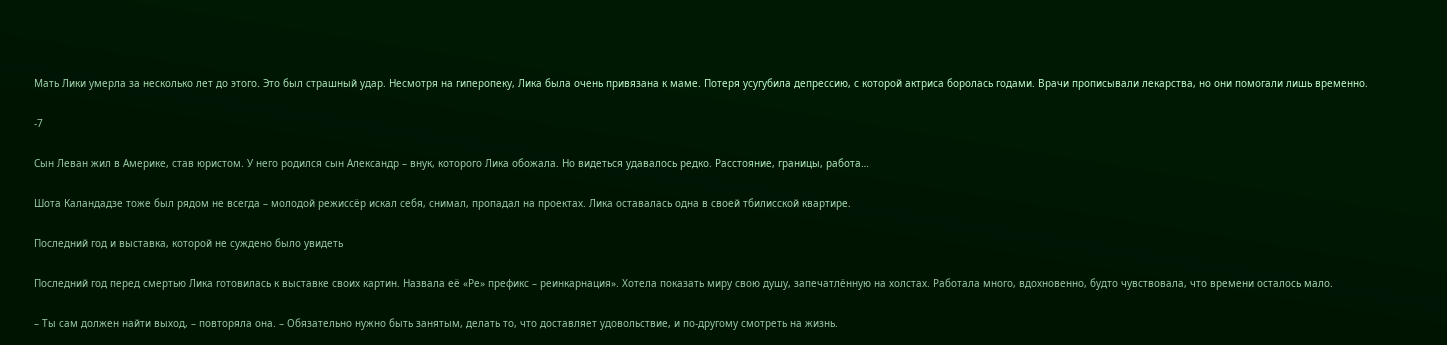Мать Лики умерла за несколько лет до этого. Это был страшный удар. Несмотря на гиперопеку, Лика была очень привязана к маме. Потеря усугубила депрессию, с которой актриса боролась годами. Врачи прописывали лекарства, но они помогали лишь временно.

-7

Сын Леван жил в Америке, став юристом. У него родился сын Александр – внук, которого Лика обожала. Но видеться удавалось редко. Расстояние, границы, работа…

Шота Каландадзе тоже был рядом не всегда – молодой режиссёр искал себя, снимал, пропадал на проектах. Лика оставалась одна в своей тбилисской квартире.

Последний год и выставка, которой не суждено было увидеть

Последний год перед смертью Лика готовилась к выставке своих картин. Назвала её «Ре» префикс – реинкарнация». Хотела показать миру свою душу, запечатлённую на холстах. Работала много, вдохновенно, будто чувствовала, что времени осталось мало.

– Ты сам должен найти выход, – повторяла она. – Обязательно нужно быть занятым, делать то, что доставляет удовольствие, и по-другому смотреть на жизнь.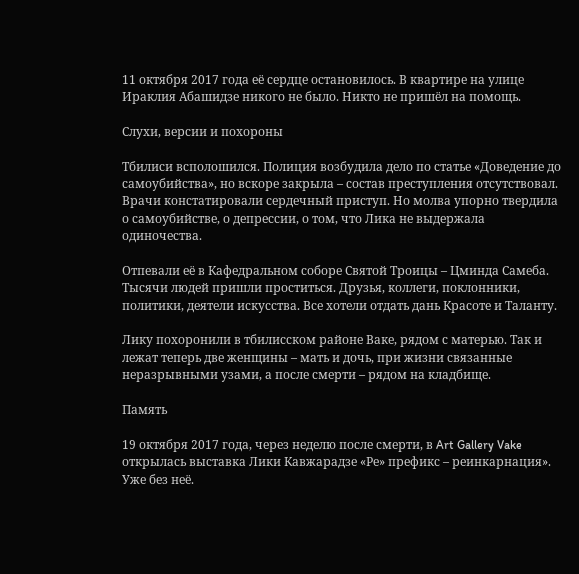11 октября 2017 года её сердце остановилось. В квартире на улице Ираклия Абашидзе никого не было. Никто не пришёл на помощь.

Слухи, версии и похороны

Тбилиси всполошился. Полиция возбудила дело по статье «Доведение до самоубийства», но вскоре закрыла – состав преступления отсутствовал. Врачи констатировали сердечный приступ. Но молва упорно твердила о самоубийстве, о депрессии, о том, что Лика не выдержала одиночества.

Отпевали её в Кафедральном соборе Святой Троицы – Цминда Самеба. Тысячи людей пришли проститься. Друзья, коллеги, поклонники, политики, деятели искусства. Все хотели отдать дань Красоте и Таланту.

Лику похоронили в тбилисском районе Ваке, рядом с матерью. Так и лежат теперь две женщины – мать и дочь, при жизни связанные неразрывными узами, а после смерти – рядом на кладбище.

Память

19 октября 2017 года, через неделю после смерти, в Art Gallery Vake открылась выставка Лики Кавжарадзе «Ре» префикс – реинкарнация». Уже без неё.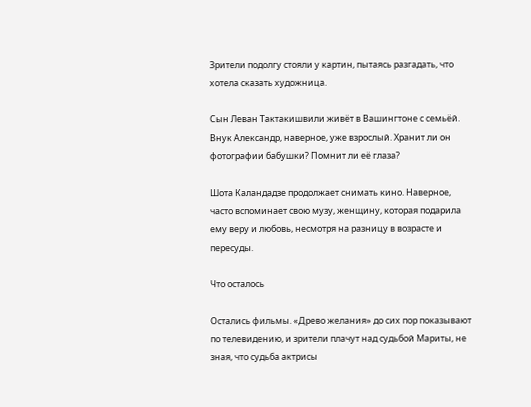Зрители подолгу стояли у картин, пытаясь разгадать, что хотела сказать художница.

Сын Леван Тактакишвили живёт в Вашингтоне с семьёй. Внук Александр, наверное, уже взрослый. Хранит ли он фотографии бабушки? Помнит ли её глаза?

Шота Каландадзе продолжает снимать кино. Наверное, часто вспоминает свою музу, женщину, которая подарила ему веру и любовь, несмотря на разницу в возрасте и пересуды.

Что осталось

Остались фильмы. «Древо желания» до сих пор показывают по телевидению, и зрители плачут над судьбой Мариты, не зная, что судьба актрисы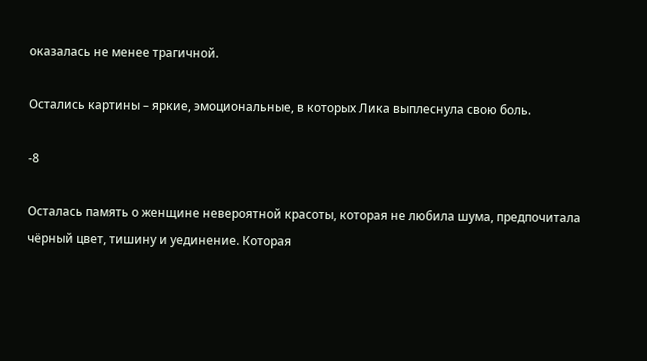оказалась не менее трагичной.

Остались картины – яркие, эмоциональные, в которых Лика выплеснула свою боль.

-8

Осталась память о женщине невероятной красоты, которая не любила шума, предпочитала чёрный цвет, тишину и уединение. Которая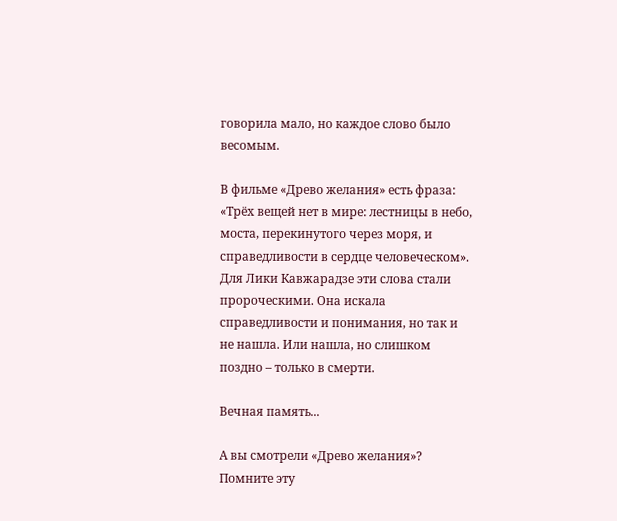говорила мало, но каждое слово было весомым.

В фильме «Древо желания» есть фраза: «Трёх вещей нет в мире: лестницы в небо, моста, перекинутого через моря, и справедливости в сердце человеческом». Для Лики Кавжарадзе эти слова стали пророческими. Она искала справедливости и понимания, но так и не нашла. Или нашла, но слишком поздно – только в смерти.

Вечная память...

А вы смотрели «Древо желания»? Помните эту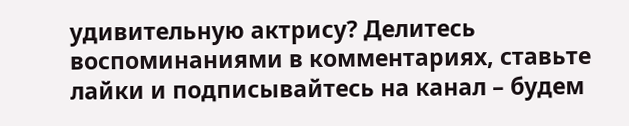удивительную актрису? Делитесь воспоминаниями в комментариях, ставьте лайки и подписывайтесь на канал – будем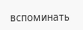вспоминать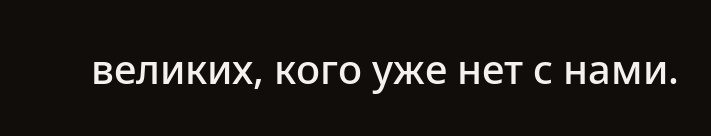великих, кого уже нет с нами.